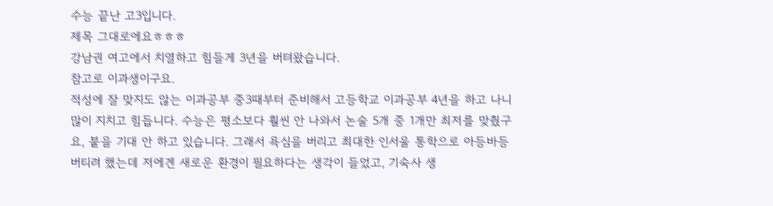수능 끝난 고3입니다.
제목 그대로에요ㅎㅎㅎ
강남권 여고에서 치열하고 힘들게 3년을 버텨왔습니다.
참고로 이과생이구요.
적성에 잘 맞지도 않는 이과공부 중3때부터 준비해서 고등학교 이과공부 4년을 하고 나니 많이 지치고 힘듭니다. 수능은 평소보다 훨씬 안 나와서 논술 5개 중 1개만 최저를 맞췄구요, 붙을 기대 안 하고 있습니다. 그래서 욕심을 버리고 최대한 인서울 통학으로 아등바등 버티려 했는데 저에겐 새로운 환경이 필요하다는 생각이 들었고, 기숙사 생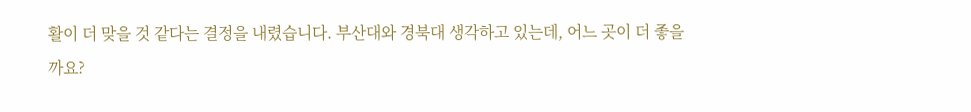활이 더 맞을 것 같다는 결정을 내렸습니다. 부산대와 경북대 생각하고 있는데, 어느 곳이 더 좋을까요?